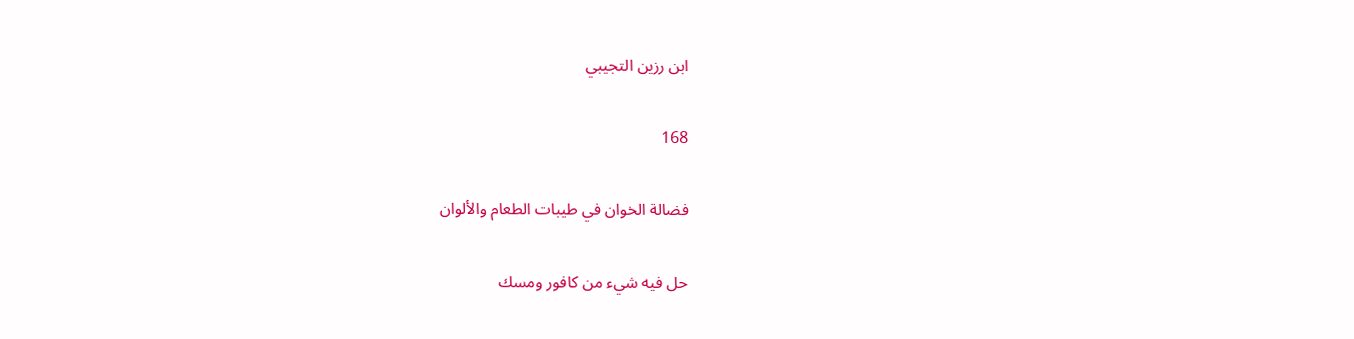ابن رزين التجيبي

168

فضالة الخوان في طيبات الطعام والألوان

حل فيه شيء من كافور ومسك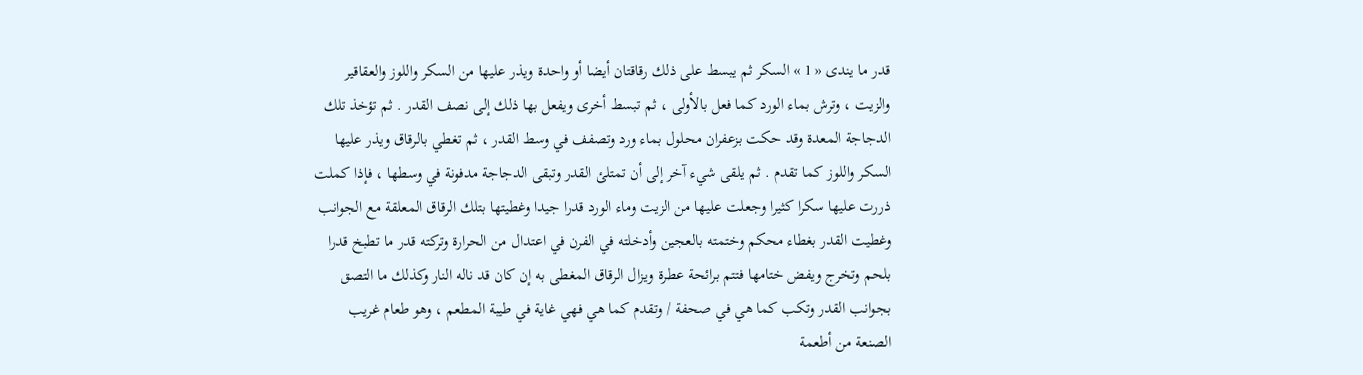قدر ما يندى « 1 » السكر ثم يبسط على ذلك رقاقتان أيضا أو واحدة ويذر عليها من السكر واللوز والعقاقير والزيت ، وترش بماء الورد كما فعل بالأولى ، ثم تبسط أخرى ويفعل بها ذلك إلى نصف القدر . ثم تؤخذ تلك الدجاجة المعدة وقد حكت بزعفران محلول بماء ورد وتصفف في وسط القدر ، ثم تغطي بالرقاق ويذر عليها السكر واللوز كما تقدم . ثم يلقى شيء آخر إلى أن تمتلئ القدر وتبقى الدجاجة مدفونة في وسطها ، فإذا كملت ذررت عليها سكرا كثيرا وجعلت عليها من الزيت وماء الورد قدرا جيدا وغطيتها بتلك الرقاق المعلقة مع الجوانب وغطيت القدر بغطاء محكم وختمته بالعجين وأدخلته في الفرن في اعتدال من الحرارة وتركته قدر ما تطبخ قدرا بلحم وتخرج ويفض ختامها فتتم برائحة عطرة ويزال الرقاق المغطى به إن كان قد ناله النار وكذلك ما التصق بجوانب القدر وتكب كما هي في صحفة / وتقدم كما هي فهي غاية في طيبة المطعم ، وهو طعام غريب الصنعة من أطعمة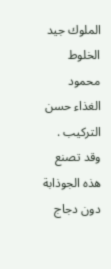الملوك جيد الخلوط محمود الغذاء حسن التركيب . وقد تصنع هذه الجوذابة دون دجاج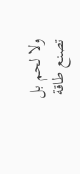ولا لحم بل تصنع طاقة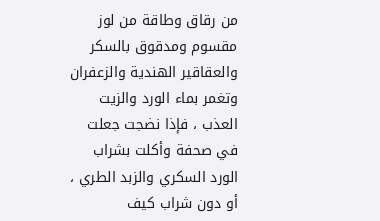من رقاق وطاقة من لوز مقسوم ومدقوق بالسكر والعقاقير الهندية والزعفران وتغمر بماء الورد والزيت العذب ، فإذا نضجت جعلت في صحفة وأكلت بشراب الورد السكري والزبد الطري ، أو دون شراب كيف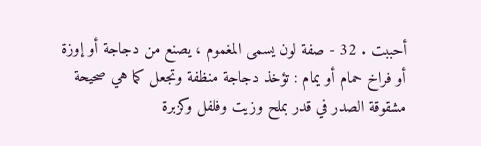أحببت . 32 - صفة لون يسمى المغموم ، يصنع من دجاجة أو إوزة أو فراخ حمام أو يمام : تؤخذ دجاجة منظفة وتجعل كما هي صحيحة مشقوقة الصدر في قدر بملح وزيت وفلفل وكزبرة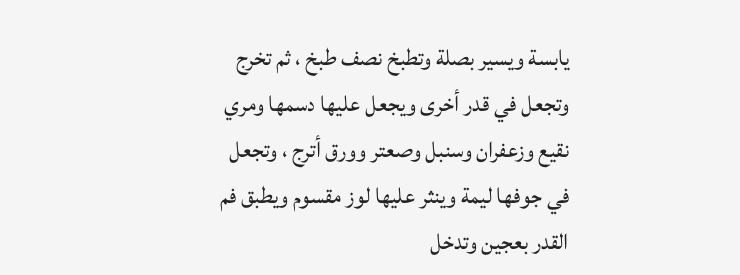يابسة ويسير بصلة وتطبخ نصف طبخ ، ثم تخرج وتجعل في قدر أخرى ويجعل عليها دسمها ومري نقيع وزعفران وسنبل وصعتر وورق أترج ، وتجعل في جوفها ليمة وينثر عليها لوز مقسوم ويطبق فم القدر بعجين وتدخل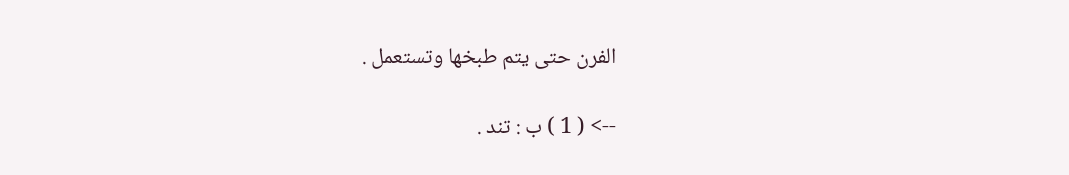الفرن حتى يتم طبخها وتستعمل .

--> ( 1 ) ب : تند .